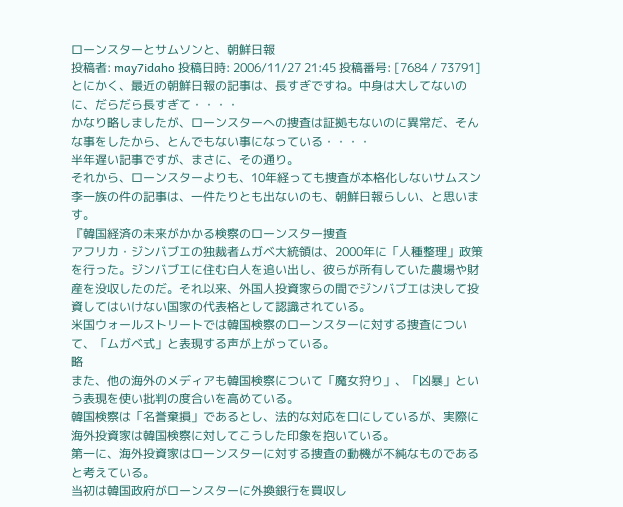ローンスターとサムソンと、朝鮮日報
投稿者: may7idaho 投稿日時: 2006/11/27 21:45 投稿番号: [7684 / 73791]
とにかく、最近の朝鮮日報の記事は、長すぎですね。中身は大してないのに、だらだら長すぎて・・・・
かなり略しましたが、ローンスターへの捜査は証拠もないのに異常だ、そんな事をしたから、とんでもない事になっている・・・・
半年遅い記事ですが、まさに、その通り。
それから、ローンスターよりも、10年経っても捜査が本格化しないサムスン李一族の件の記事は、一件たりとも出ないのも、朝鮮日報らしい、と思います。
『韓国経済の未来がかかる検察のローンスター捜査
アフリカ・ジンバブエの独裁者ムガベ大統領は、2000年に「人種整理」政策を行った。ジンバブエに住む白人を追い出し、彼らが所有していた農場や財産を没収したのだ。それ以来、外国人投資家らの間でジンバブエは決して投資してはいけない国家の代表格として認識されている。
米国ウォールストリートでは韓国検察のローンスターに対する捜査について、「ムガベ式」と表現する声が上がっている。
略
また、他の海外のメディアも韓国検察について「魔女狩り」、「凶暴」という表現を使い批判の度合いを高めている。
韓国検察は「名誉棄損」であるとし、法的な対応を口にしているが、実際に海外投資家は韓国検察に対してこうした印象を抱いている。
第一に、海外投資家はローンスターに対する捜査の動機が不純なものであると考えている。
当初は韓国政府がローンスターに外換銀行を買収し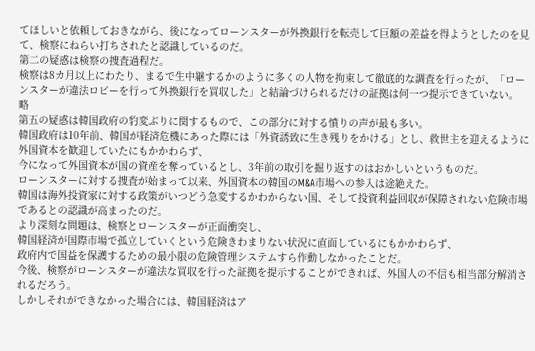てほしいと依頼しておきながら、後になってローンスターが外換銀行を転売して巨額の差益を得ようとしたのを見て、検察にねらい打ちされたと認識しているのだ。
第二の疑惑は検察の捜査過程だ。
検察は8カ月以上にわたり、まるで生中継するかのように多くの人物を拘束して徹底的な調査を行ったが、「ローンスターが違法ロビーを行って外換銀行を買収した」と結論づけられるだけの証拠は何一つ提示できていない。
略
第五の疑惑は韓国政府の豹変ぶりに関するもので、この部分に対する憤りの声が最も多い。
韓国政府は10年前、韓国が経済危機にあった際には「外資誘致に生き残りをかける」とし、救世主を迎えるように外国資本を歓迎していたにもかかわらず、
今になって外国資本が国の資産を奪っているとし、3年前の取引を掘り返すのはおかしいというものだ。
ローンスターに対する捜査が始まって以来、外国資本の韓国のM&A市場への参入は途絶えた。
韓国は海外投資家に対する政策がいつどう急変するかわからない国、そして投資利益回収が保障されない危険市場であるとの認識が高まったのだ。
より深刻な問題は、検察とローンスターが正面衝突し、
韓国経済が国際市場で孤立していくという危険きわまりない状況に直面しているにもかかわらず、
政府内で国益を保護するための最小限の危険管理システムすら作動しなかったことだ。
今後、検察がローンスターが違法な買収を行った証拠を提示することができれば、外国人の不信も相当部分解消されるだろう。
しかしそれができなかった場合には、韓国経済はア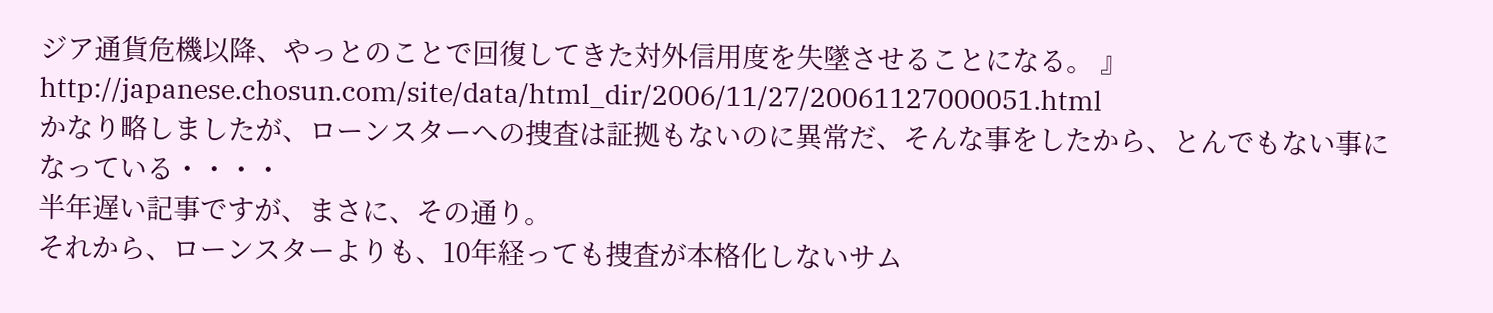ジア通貨危機以降、やっとのことで回復してきた対外信用度を失墜させることになる。 』
http://japanese.chosun.com/site/data/html_dir/2006/11/27/20061127000051.html
かなり略しましたが、ローンスターへの捜査は証拠もないのに異常だ、そんな事をしたから、とんでもない事になっている・・・・
半年遅い記事ですが、まさに、その通り。
それから、ローンスターよりも、10年経っても捜査が本格化しないサム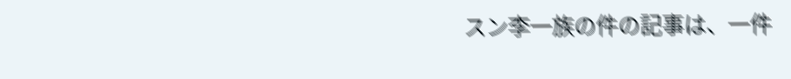スン李一族の件の記事は、一件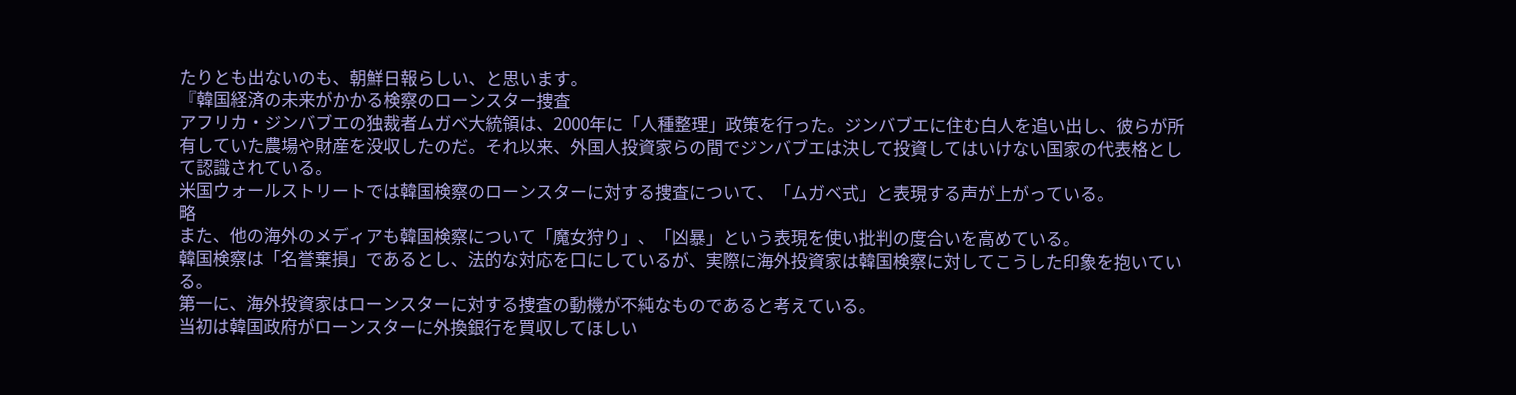たりとも出ないのも、朝鮮日報らしい、と思います。
『韓国経済の未来がかかる検察のローンスター捜査
アフリカ・ジンバブエの独裁者ムガベ大統領は、2000年に「人種整理」政策を行った。ジンバブエに住む白人を追い出し、彼らが所有していた農場や財産を没収したのだ。それ以来、外国人投資家らの間でジンバブエは決して投資してはいけない国家の代表格として認識されている。
米国ウォールストリートでは韓国検察のローンスターに対する捜査について、「ムガベ式」と表現する声が上がっている。
略
また、他の海外のメディアも韓国検察について「魔女狩り」、「凶暴」という表現を使い批判の度合いを高めている。
韓国検察は「名誉棄損」であるとし、法的な対応を口にしているが、実際に海外投資家は韓国検察に対してこうした印象を抱いている。
第一に、海外投資家はローンスターに対する捜査の動機が不純なものであると考えている。
当初は韓国政府がローンスターに外換銀行を買収してほしい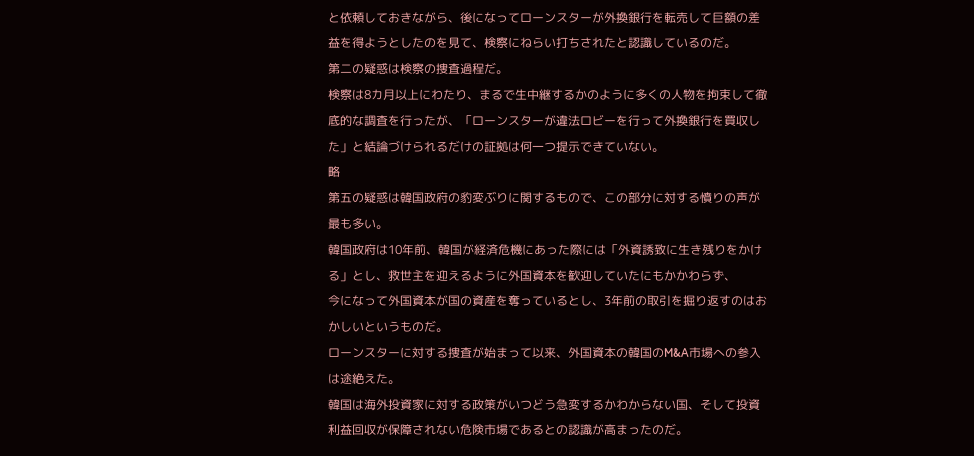と依頼しておきながら、後になってローンスターが外換銀行を転売して巨額の差益を得ようとしたのを見て、検察にねらい打ちされたと認識しているのだ。
第二の疑惑は検察の捜査過程だ。
検察は8カ月以上にわたり、まるで生中継するかのように多くの人物を拘束して徹底的な調査を行ったが、「ローンスターが違法ロビーを行って外換銀行を買収した」と結論づけられるだけの証拠は何一つ提示できていない。
略
第五の疑惑は韓国政府の豹変ぶりに関するもので、この部分に対する憤りの声が最も多い。
韓国政府は10年前、韓国が経済危機にあった際には「外資誘致に生き残りをかける」とし、救世主を迎えるように外国資本を歓迎していたにもかかわらず、
今になって外国資本が国の資産を奪っているとし、3年前の取引を掘り返すのはおかしいというものだ。
ローンスターに対する捜査が始まって以来、外国資本の韓国のM&A市場への参入は途絶えた。
韓国は海外投資家に対する政策がいつどう急変するかわからない国、そして投資利益回収が保障されない危険市場であるとの認識が高まったのだ。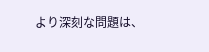より深刻な問題は、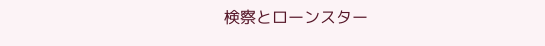検察とローンスター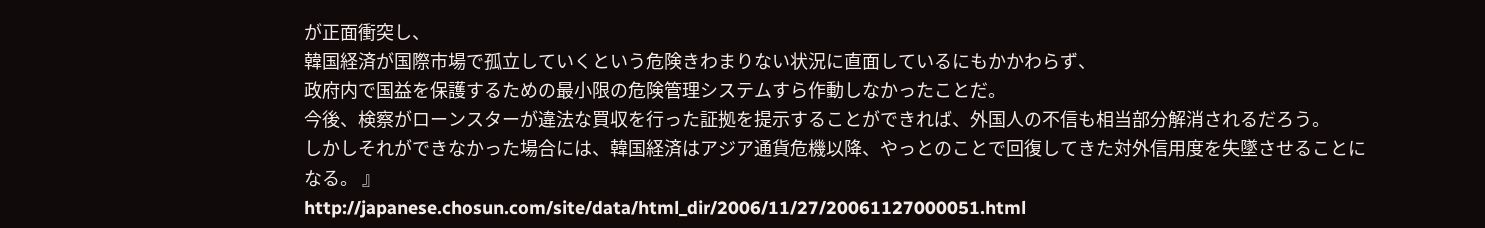が正面衝突し、
韓国経済が国際市場で孤立していくという危険きわまりない状況に直面しているにもかかわらず、
政府内で国益を保護するための最小限の危険管理システムすら作動しなかったことだ。
今後、検察がローンスターが違法な買収を行った証拠を提示することができれば、外国人の不信も相当部分解消されるだろう。
しかしそれができなかった場合には、韓国経済はアジア通貨危機以降、やっとのことで回復してきた対外信用度を失墜させることになる。 』
http://japanese.chosun.com/site/data/html_dir/2006/11/27/20061127000051.html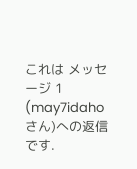これは メッセージ 1 (may7idaho さん)への返信です.